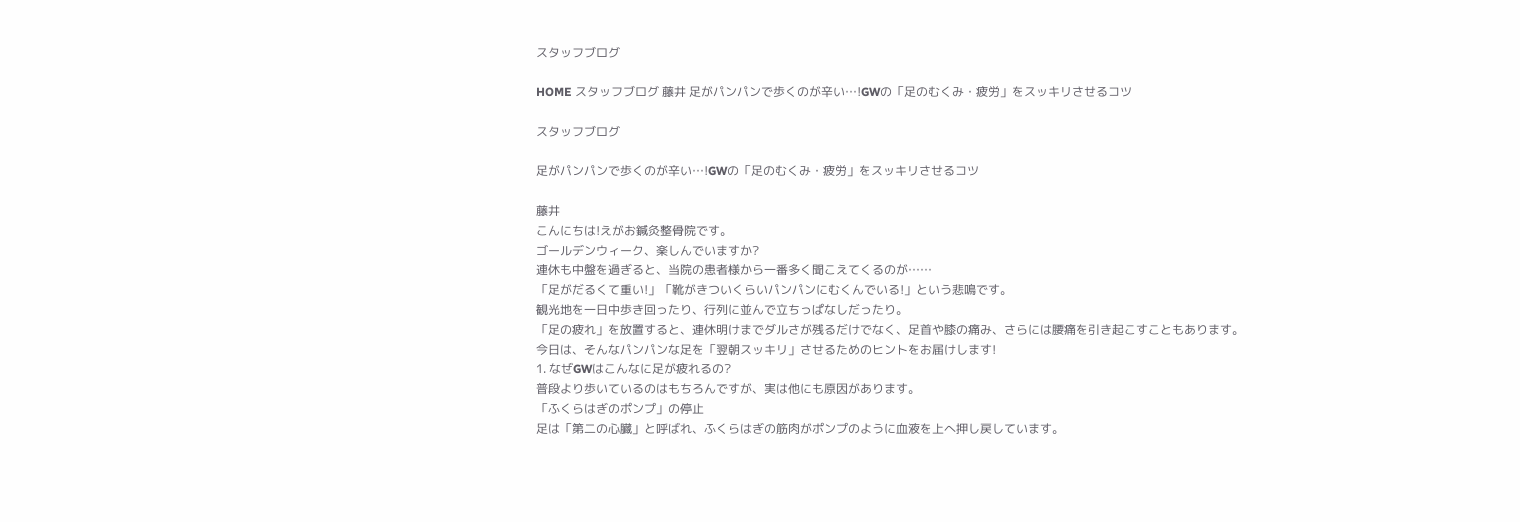スタッフブログ

HOME スタッフブログ 藤井 足がパンパンで歩くのが辛い…!GWの「足のむくみ・疲労」をスッキリさせるコツ

スタッフブログ

足がパンパンで歩くのが辛い…!GWの「足のむくみ・疲労」をスッキリさせるコツ

藤井
こんにちは!えがお鍼灸整骨院です。
ゴールデンウィーク、楽しんでいますか?
連休も中盤を過ぎると、当院の患者様から一番多く聞こえてくるのが……
「足がだるくて重い!」「靴がきついくらいパンパンにむくんでいる!」という悲鳴です。
観光地を一日中歩き回ったり、行列に並んで立ちっぱなしだったり。
「足の疲れ」を放置すると、連休明けまでダルさが残るだけでなく、足首や膝の痛み、さらには腰痛を引き起こすこともあります。
今日は、そんなパンパンな足を「翌朝スッキリ」させるためのヒントをお届けします!
1. なぜGWはこんなに足が疲れるの?
普段より歩いているのはもちろんですが、実は他にも原因があります。
「ふくらはぎのポンプ」の停止
足は「第二の心臓」と呼ばれ、ふくらはぎの筋肉がポンプのように血液を上へ押し戻しています。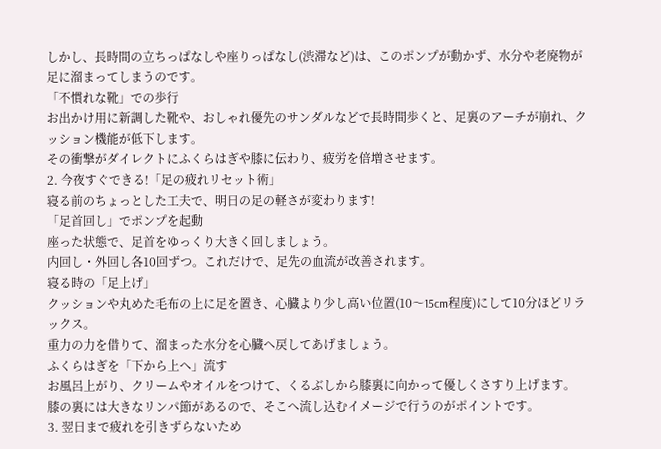しかし、長時間の立ちっぱなしや座りっぱなし(渋滞など)は、このポンプが動かず、水分や老廃物が足に溜まってしまうのです。
「不慣れな靴」での歩行
お出かけ用に新調した靴や、おしゃれ優先のサンダルなどで長時間歩くと、足裏のアーチが崩れ、クッション機能が低下します。
その衝撃がダイレクトにふくらはぎや膝に伝わり、疲労を倍増させます。
2. 今夜すぐできる!「足の疲れリセット術」
寝る前のちょっとした工夫で、明日の足の軽さが変わります!
「足首回し」でポンプを起動
座った状態で、足首をゆっくり大きく回しましょう。
内回し・外回し各10回ずつ。これだけで、足先の血流が改善されます。
寝る時の「足上げ」
クッションや丸めた毛布の上に足を置き、心臓より少し高い位置(10〜15cm程度)にして10分ほどリラックス。
重力の力を借りて、溜まった水分を心臓へ戻してあげましょう。
ふくらはぎを「下から上へ」流す
お風呂上がり、クリームやオイルをつけて、くるぶしから膝裏に向かって優しくさすり上げます。
膝の裏には大きなリンパ節があるので、そこへ流し込むイメージで行うのがポイントです。
3. 翌日まで疲れを引きずらないため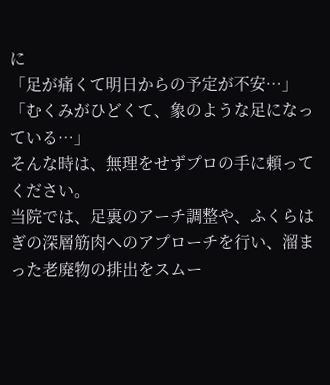に
「足が痛くて明日からの予定が不安…」
「むくみがひどくて、象のような足になっている…」
そんな時は、無理をせずプロの手に頼ってください。
当院では、足裏のアーチ調整や、ふくらはぎの深層筋肉へのアプローチを行い、溜まった老廃物の排出をスムー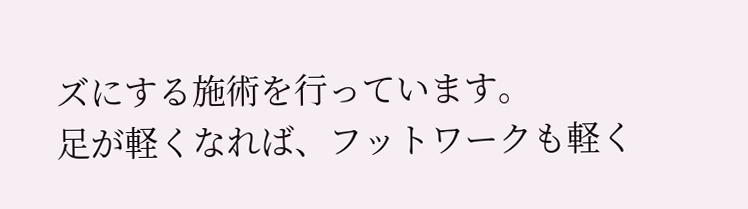ズにする施術を行っています。
足が軽くなれば、フットワークも軽く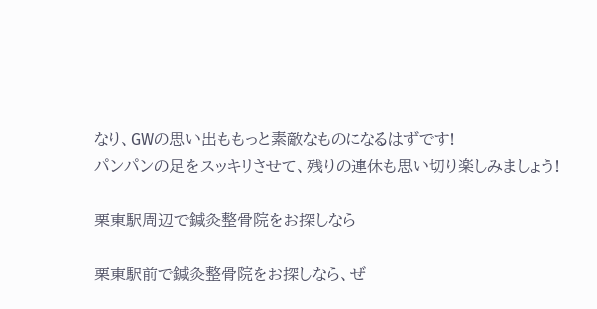なり、GWの思い出ももっと素敵なものになるはずです!
パンパンの足をスッキリさせて、残りの連休も思い切り楽しみましょう!

栗東駅周辺で鍼灸整骨院をお探しなら

栗東駅前で鍼灸整骨院をお探しなら、ぜ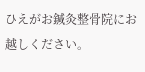ひえがお鍼灸整骨院にお越しください。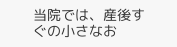当院では、産後すぐの小さなお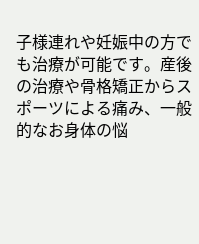子様連れや妊娠中の方でも治療が可能です。産後の治療や骨格矯正からスポーツによる痛み、一般的なお身体の悩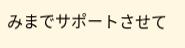みまでサポートさせて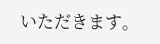いただきます。